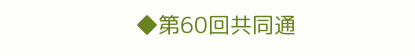◆第60回共同通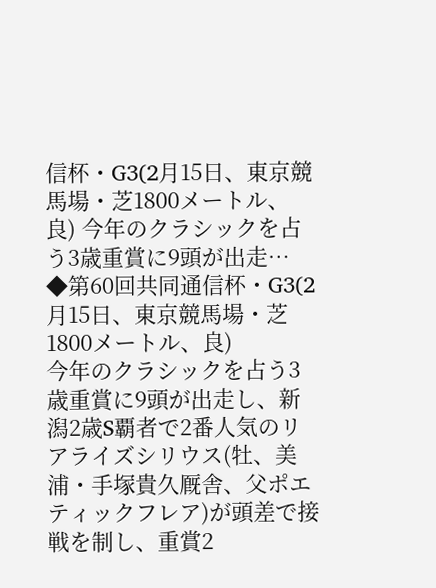信杯・G3(2月15日、東京競馬場・芝1800メートル、良) 今年のクラシックを占う3歳重賞に9頭が出走…
◆第60回共同通信杯・G3(2月15日、東京競馬場・芝1800メートル、良)
今年のクラシックを占う3歳重賞に9頭が出走し、新潟2歳S覇者で2番人気のリアライズシリウス(牡、美浦・手塚貴久厩舎、父ポエティックフレア)が頭差で接戦を制し、重賞2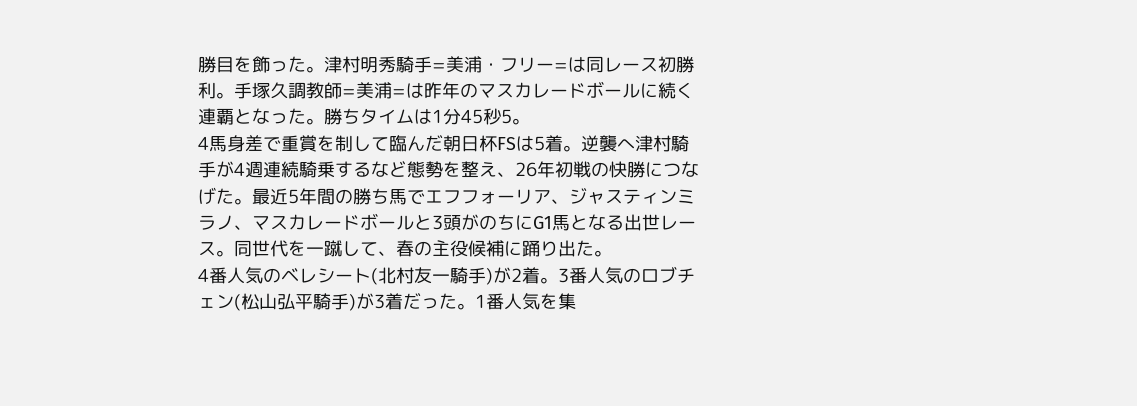勝目を飾った。津村明秀騎手=美浦・フリー=は同レース初勝利。手塚久調教師=美浦=は昨年のマスカレードボールに続く連覇となった。勝ちタイムは1分45秒5。
4馬身差で重賞を制して臨んだ朝日杯FSは5着。逆襲へ津村騎手が4週連続騎乗するなど態勢を整え、26年初戦の快勝につなげた。最近5年間の勝ち馬でエフフォーリア、ジャスティンミラノ、マスカレードボールと3頭がのちにG1馬となる出世レース。同世代を一蹴して、春の主役候補に踊り出た。
4番人気のベレシート(北村友一騎手)が2着。3番人気のロブチェン(松山弘平騎手)が3着だった。1番人気を集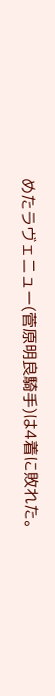めたラヴェニュー(菅原明良騎手)は4着に敗れた。